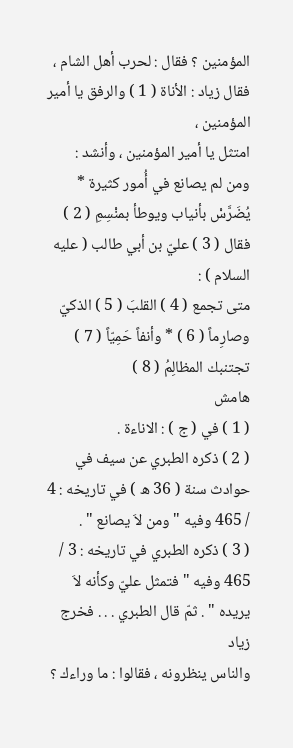المؤمنين ؟ فقال : لحرب أهل الشام ، فقال زياد : الأناة ( 1 ) والرفق يا أمير المؤمنين ،
امتثل يا أمير المؤمنين ، وأنشد :
ومن لم يصانع في أُمور كثيرة * يُضَرَّسْ بأنياب ويوطأ بمنْسِمِ ( 2 )
فقال ( 3 ) عليّ بن أبي طالب ( عليه السلام ) :
متى تجمع ( 4 ) القلبَ ( 5 ) الذكيّ وصارِماً ( 6 ) * وأنفاً حَمِيّاً ( 7 ) تجتنبك المظالِمُ ( 8 )
هامش
( 1 ) في ( ج ) : الاناءة .
( 2 ) ذكره الطبري عن سيف في حوادث سنة ( 36 ه ) في تاريخه : 4 / 465 وفيه " ومن لاَ يصانع " .
( 3 ) ذكره الطبري في تاريخه : 3 / 465 وفيه " فتمثل عليّ وكأنه لاَ يريده " . ثمّ قال الطبري . . . فخرج زياد
والناس ينظرونه ، فقالوا : ما وراءك ؟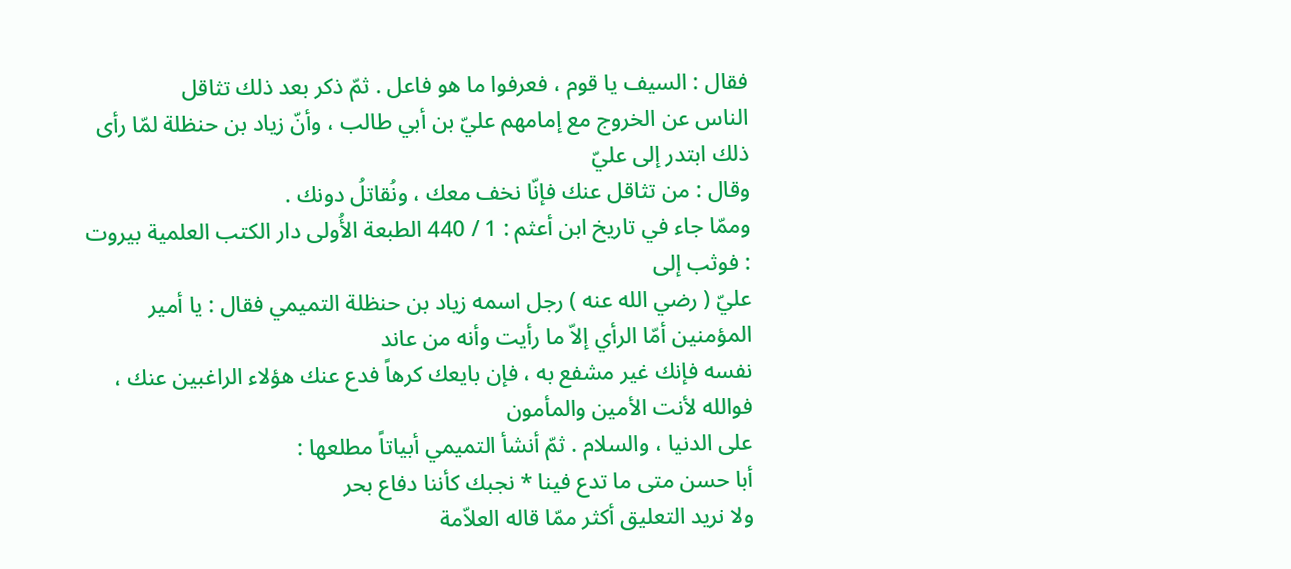فقال : السيف يا قوم ، فعرفوا ما هو فاعل . ثمّ ذكر بعد ذلك تثاقل
الناس عن الخروج مع إمامهم عليّ بن أبي طالب ، وأنّ زياد بن حنظلة لمّا رأى ذلك ابتدر إلى عليّ
وقال : من تثاقل عنك فإنّا نخف معك ، ونُقاتلُ دونك .
وممّا جاء في تاريخ ابن أعثم : 1 / 440 الطبعة الأُولى دار الكتب العلمية بيروت : فوثب إلى
عليّ ( رضي الله عنه ) رجل اسمه زياد بن حنظلة التميمي فقال : يا أمير المؤمنين أمّا الرأي إلاّ ما رأيت وأنه من عاند
نفسه فإنك غير مشفع به ، فإن بايعك كرهاً فدع عنك هؤلاء الراغبين عنك ، فوالله لأنت الأمين والمأمون
على الدنيا ، والسلام . ثمّ أنشأ التميمي أبياتاً مطلعها :
أبا حسن متى ما تدع فينا * نجبك كأننا دفاع بحر
ولا نريد التعليق أكثر ممّا قاله العلاّمة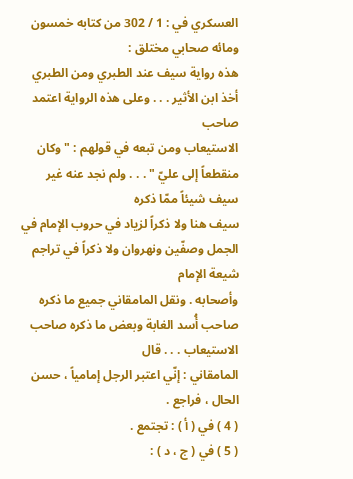العسكري في : 1 / 302 من كتابه خمسون ومائه صحابي مختلق :
هذه رواية سيف عند الطبري ومن الطبري أخذ ابن الأثير . . . وعلى هذه الرواية اعتمد صاحب
الاستيعاب ومن تبعه في قولهم : " وكان منقطعاً إلى عليّ " . . . ولم نجد عنه غير سيف شيئاً ممّا ذكره
سيف هنا ولا ذكراً لزياد في حروب الإمام في الجمل وصفّين ونهروان ولا ذكراً في تراجم شيعة الإمام
وأصحابه . ونقل المامقاني جميع ما ذكره صاحب أُسد الغابة وبعض ما ذكره صاحب الاستيعاب . . . قال
المامقاني : إنّي اعتبر الرجل إمامياً ، حسن الحال ، فراجع .
( 4 ) في ( أ ) : تجتمع .
( 5 ) في ( ج ، د ) :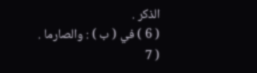الذكر .
( 6 ) في ( ب ) : والصارما .
( 7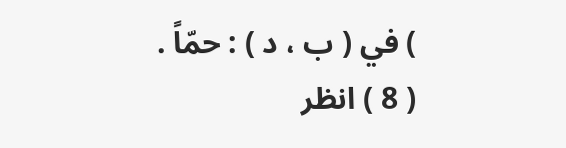) في ( ب ، د ) : حمّاً .
( 8 ) انظر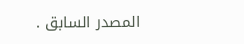المصدر السابق .